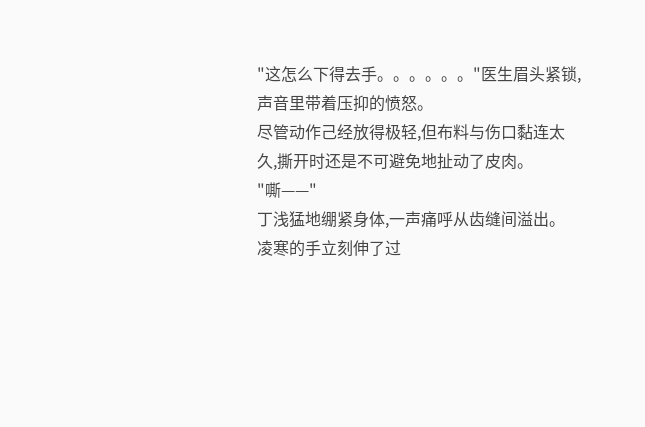"这怎么下得去手。。。。。。"医生眉头紧锁,声音里带着压抑的愤怒。
尽管动作己经放得极轻,但布料与伤口黏连太久,撕开时还是不可避免地扯动了皮肉。
"嘶——"
丁浅猛地绷紧身体,一声痛呼从齿缝间溢出。
凌寒的手立刻伸了过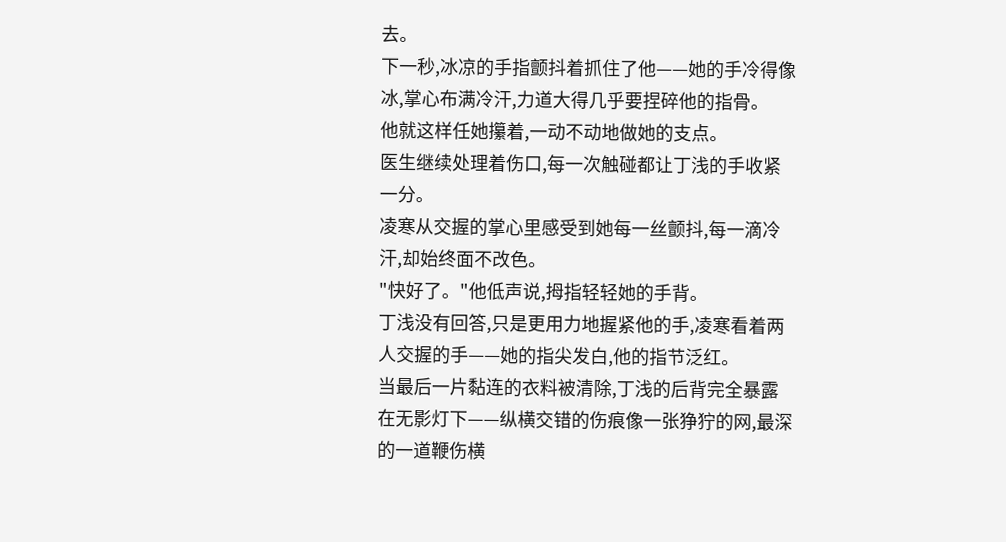去。
下一秒,冰凉的手指颤抖着抓住了他——她的手冷得像冰,掌心布满冷汗,力道大得几乎要捏碎他的指骨。
他就这样任她攥着,一动不动地做她的支点。
医生继续处理着伤口,每一次触碰都让丁浅的手收紧一分。
凌寒从交握的掌心里感受到她每一丝颤抖,每一滴冷汗,却始终面不改色。
"快好了。"他低声说,拇指轻轻她的手背。
丁浅没有回答,只是更用力地握紧他的手,凌寒看着两人交握的手——她的指尖发白,他的指节泛红。
当最后一片黏连的衣料被清除,丁浅的后背完全暴露在无影灯下——纵横交错的伤痕像一张狰狞的网,最深的一道鞭伤横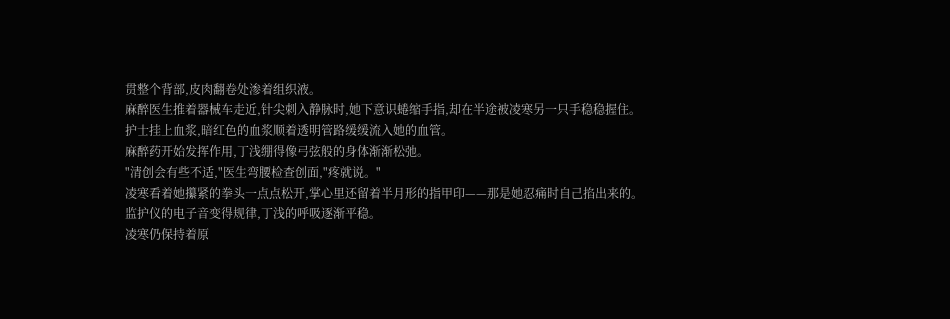贯整个背部,皮肉翻卷处渗着组织液。
麻醉医生推着器械车走近,针尖刺入静脉时,她下意识蜷缩手指,却在半途被凌寒另一只手稳稳握住。
护士挂上血浆,暗红色的血浆顺着透明管路缓缓流入她的血管。
麻醉药开始发挥作用,丁浅绷得像弓弦般的身体渐渐松弛。
"清创会有些不适,"医生弯腰检查创面,"疼就说。"
凌寒看着她攥紧的拳头一点点松开,掌心里还留着半月形的指甲印——那是她忍痛时自己掐出来的。
监护仪的电子音变得规律,丁浅的呼吸逐渐平稳。
凌寒仍保持着原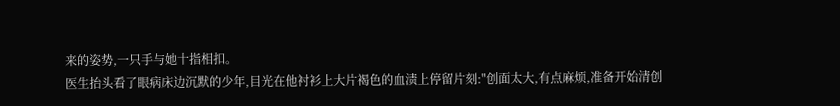来的姿势,一只手与她十指相扣。
医生抬头看了眼病床边沉默的少年,目光在他衬衫上大片褐色的血渍上停留片刻:"创面太大,有点麻烦,准备开始清创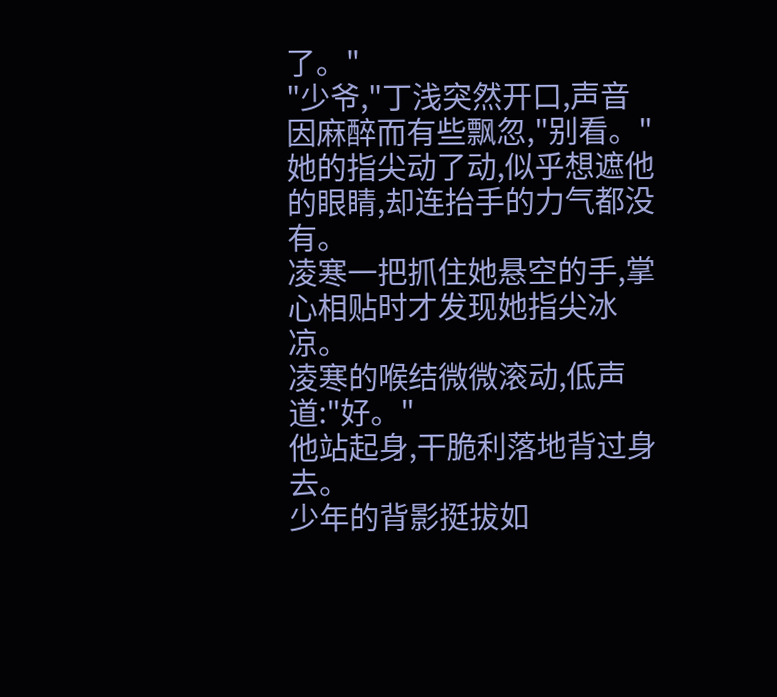了。"
"少爷,"丁浅突然开口,声音因麻醉而有些飘忽,"别看。"
她的指尖动了动,似乎想遮他的眼睛,却连抬手的力气都没有。
凌寒一把抓住她悬空的手,掌心相贴时才发现她指尖冰凉。
凌寒的喉结微微滚动,低声道:"好。"
他站起身,干脆利落地背过身去。
少年的背影挺拔如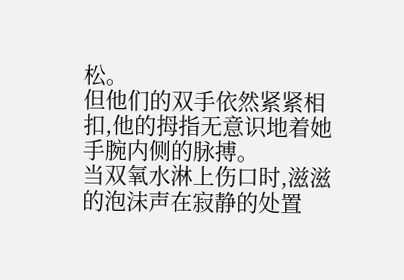松。
但他们的双手依然紧紧相扣,他的拇指无意识地着她手腕内侧的脉搏。
当双氧水淋上伤口时,滋滋的泡沫声在寂静的处置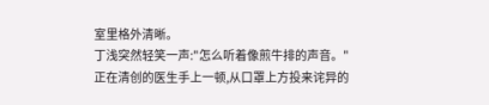室里格外清晰。
丁浅突然轻笑一声:"怎么听着像煎牛排的声音。"
正在清创的医生手上一顿,从口罩上方投来诧异的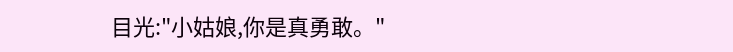目光:"小姑娘,你是真勇敢。"